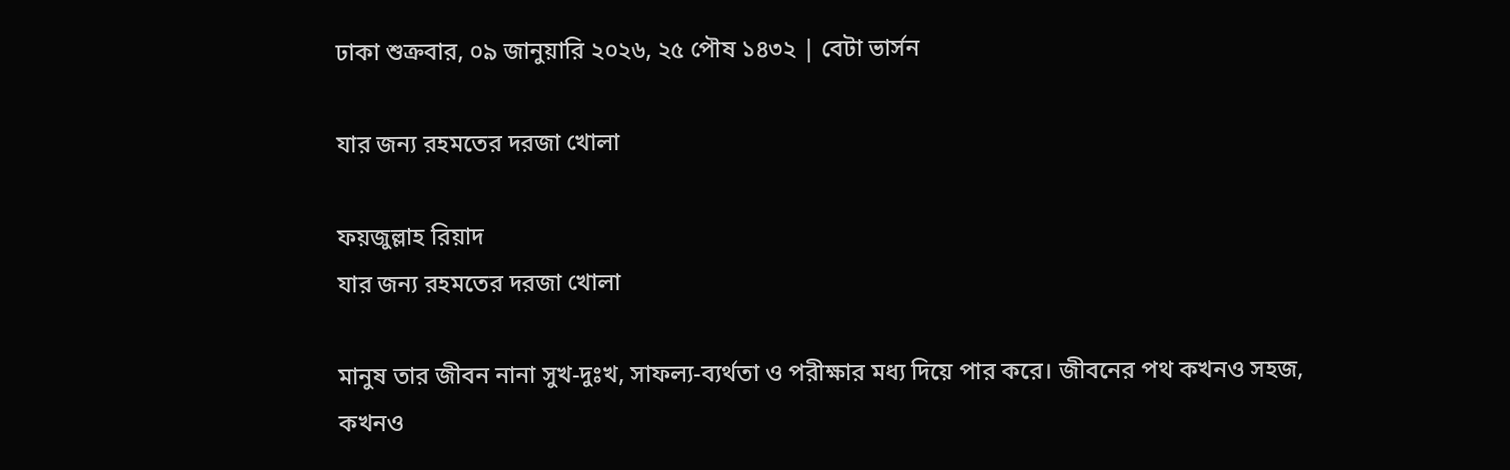ঢাকা শুক্রবার, ০৯ জানুয়ারি ২০২৬, ২৫ পৌষ ১৪৩২ | বেটা ভার্সন

যার জন্য রহমতের দরজা খোলা

ফয়জুল্লাহ রিয়াদ
যার জন্য রহমতের দরজা খোলা

মানুষ তার জীবন নানা সুখ-দুঃখ, সাফল্য-ব্যর্থতা ও পরীক্ষার মধ্য দিয়ে পার করে। জীবনের পথ কখনও সহজ, কখনও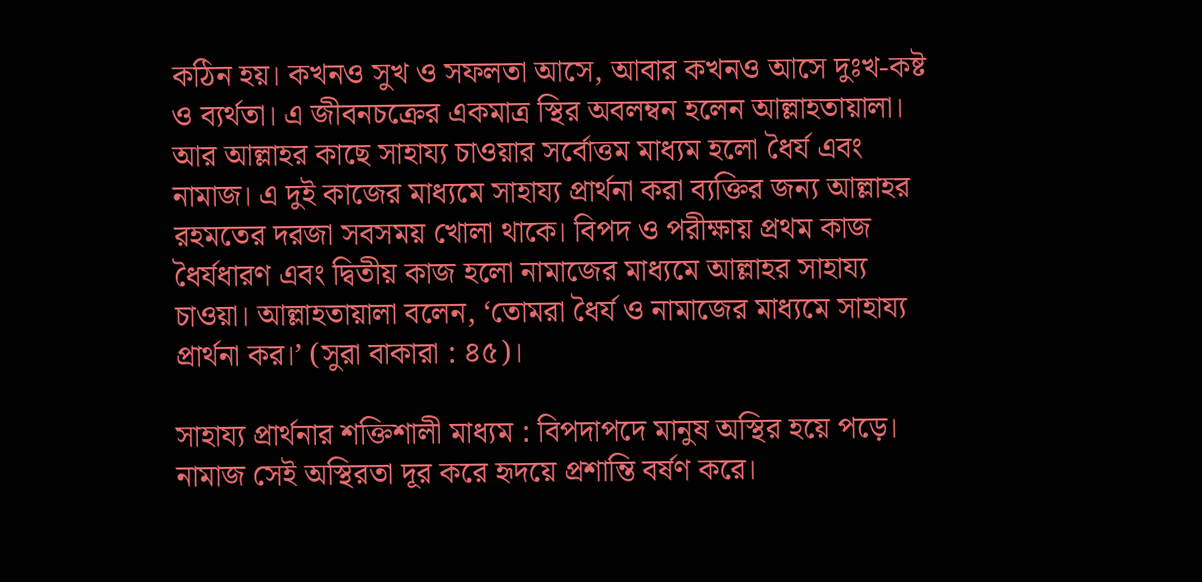কঠিন হয়। কখনও সুখ ও সফলতা আসে, আবার কখনও আসে দুঃখ-কষ্ট ও ব্যর্থতা। এ জীবনচক্রের একমাত্র স্থির অবলম্বন হলেন আল্লাহতায়ালা। আর আল্লাহর কাছে সাহায্য চাওয়ার সর্বোত্তম মাধ্যম হলো ধৈর্য এবং নামাজ। এ দুই কাজের মাধ্যমে সাহায্য প্রার্থনা করা ব্যক্তির জন্য আল্লাহর রহমতের দরজা সবসময় খোলা থাকে। বিপদ ও পরীক্ষায় প্রথম কাজ ধৈর্যধারণ এবং দ্বিতীয় কাজ হলো নামাজের মাধ্যমে আল্লাহর সাহায্য চাওয়া। আল্লাহতায়ালা বলেন, ‘তোমরা ধৈর্য ও নামাজের মাধ্যমে সাহায্য প্রার্থনা কর।’ (সুরা বাকারা : ৪৫)।

সাহায্য প্রার্থনার শক্তিশালী মাধ্যম : বিপদাপদে মানুষ অস্থির হয়ে পড়ে। নামাজ সেই অস্থিরতা দূর করে হৃদয়ে প্রশান্তি বর্ষণ করে।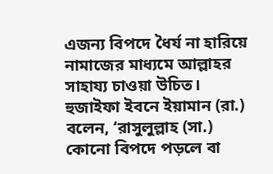এজন্য বিপদে ধৈর্য না হারিয়ে নামাজের মাধ্যমে আল্লাহর সাহায্য চাওয়া উচিত। হুজাইফা ইবনে ইয়ামান (রা.) বলেন, ‘রাসুলুল্লাহ (সা.) কোনো বিপদে পড়লে বা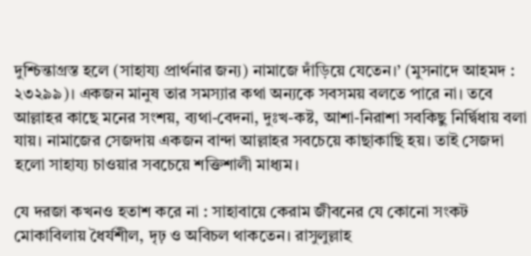দুশ্চিন্তাগ্রস্ত হলে (সাহায্য প্রার্থনার জন্য) নামাজে দাঁড়িয়ে যেতেন।’ (মুসনাদে আহমদ : ২৩২৯৯)। একজন মানুষ তার সমস্যার কথা অন্যকে সবসময় বলতে পারে না। তবে আল্লাহর কাছে মনের সংশয়, ব্যথা-বেদনা, দুঃখ-কষ্ট, আশা-নিরাশা সবকিছু নির্দ্বিধায় বলা যায়। নামাজের সেজদায় একজন বান্দা আল্লাহর সবচেয়ে কাছাকাছি হয়। তাই সেজদা হলো সাহায্য চাওয়ার সবচেয়ে শক্তিশালী মাধ্যম।

যে দরজা কখনও হতাশ করে না : সাহাবায়ে কেরাম জীবনের যে কোনো সংকট মোকাবিলায় ধৈর্যশীল, দৃঢ় ও অবিচল থাকতেন। রাসুলুল্লাহ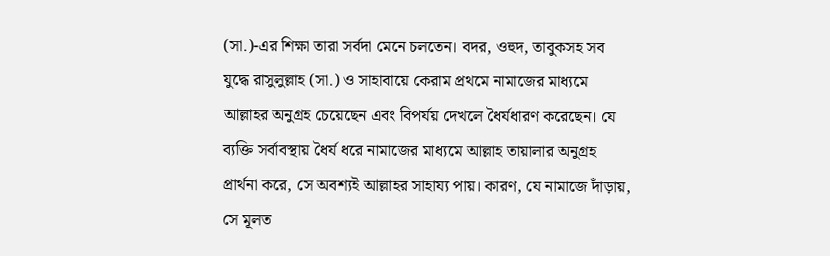(সা.)-এর শিক্ষা তারা সর্বদা মেনে চলতেন। বদর, ওহুদ, তাবুকসহ সব যুদ্ধে রাসুলুল্লাহ (সা.) ও সাহাবায়ে কেরাম প্রথমে নামাজের মাধ্যমে আল্লাহর অনুগ্রহ চেয়েছেন এবং বিপর্যয় দেখলে ধৈর্যধারণ করেছেন। যে ব্যক্তি সর্বাবস্থায় ধৈর্য ধরে নামাজের মাধ্যমে আল্লাহ তায়ালার অনুগ্রহ প্রার্থনা করে, সে অবশ্যই আল্লাহর সাহায্য পায়। কারণ, যে নামাজে দাঁড়ায়, সে মূলত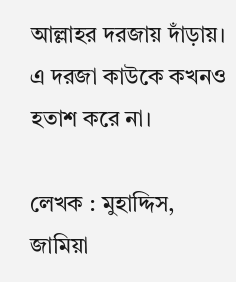আল্লাহর দরজায় দাঁড়ায়। এ দরজা কাউকে কখনও হতাশ করে না।

লেখক : মুহাদ্দিস, জামিয়া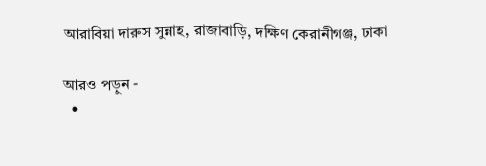আরাবিয়া দারুস সুন্নাহ, রাজাবাড়ি, দক্ষিণ কেরানীগঞ্জ, ঢাকা

আরও পড়ুন -
  •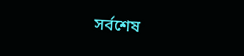সর্বশেষ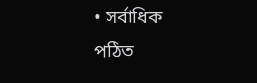• সর্বাধিক পঠিত